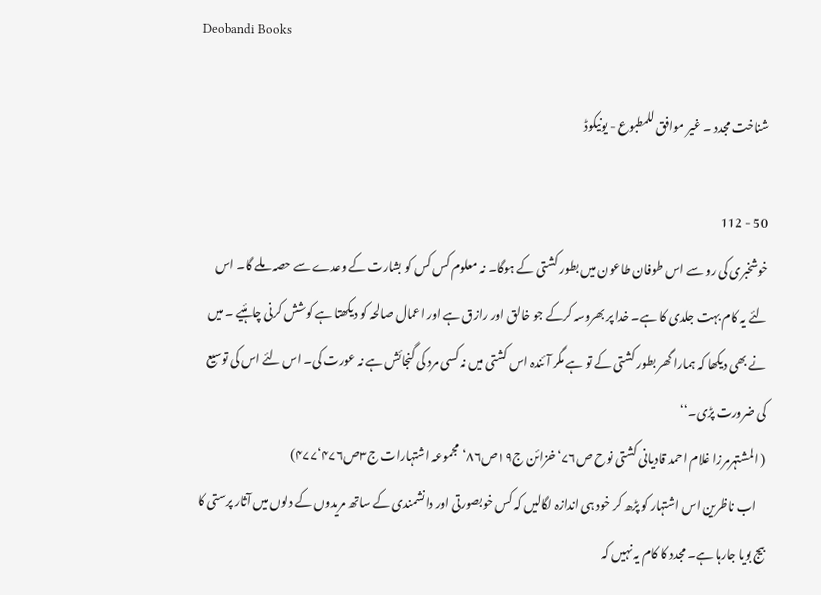Deobandi Books

شناخت مجدد ۔ غیر موافق للمطبوع - یونیکوڈ

50 - 112
خوشخبری کی رو سے اس طوفان طاعون میں بطور کشتی کے ہوگا۔ نہ معلوم کس کس کو بشارت کے وعدے سے حصہ ملے گا۔ اس لئے یہ کام بہت جلدی کا ہے۔ خدا پر بھروسہ کرکے جو خالق اور رازق ہے اور اعمال صالحہ کو دیکھتا ہے کوشش کرنی چاہئیے ۔ میں نے بھی دیکھا کہ ہمارا گھر بطور کشتی کے تو ہے مگر آئندہ اس کشتی میں نہ کسی مرد کی گنجائش ہے نہ عورت کی۔ اس لئے اس کی توسیع کی ضرورت پڑی۔‘‘
( المشتہرمرزا غلام احمد قادیانی کشتی نوح ص۷۶‘ خزائن ج۱۹ص۸۶‘مجموعہ اشتہارات ج۳ص۴۷۶‘۴۷۷)
    اب ناظرین اس اشتہار کو پڑھ کر خود ہی اندازہ لگالیں کہ کس خوبصورتی اور دانشمندی کے ساتھ مریدوں کے دلوں میں آثار پرستی کا بیج بویا جارہا ہے۔ مجدد کا کام یہ نہیں کہ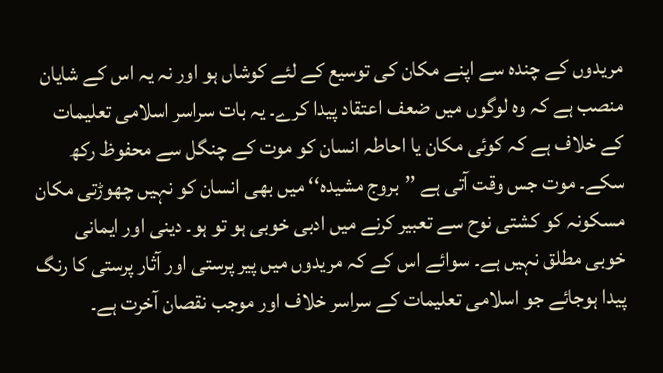مریدوں کے چندہ سے اپنے مکان کی توسیع کے لئے کوشاں ہو اور نہ یہ اس کے شایان منصب ہے کہ وہ لوگوں میں ضعف اعتقاد پیدا کرے۔ یہ بات سراسر اسلامی تعلیمات کے خلاف ہے کہ کوئی مکان یا احاطہ انسان کو موت کے چنگل سے محفوظ رکھ سکے۔ موت جس وقت آتی ہے ’’بروج مشیدہ‘‘ میں بھی انسان کو نہیں چھوڑتی مکان مسکونہ کو کشتی نوح سے تعبیر کرنے میں ادبی خوبی ہو تو ہو۔ دینی اور ایمانی خوبی مطلق نہیں ہے۔ سوائے اس کے کہ مریدوں میں پیر پرستی اور آثار پرستی کا رنگ پیدا ہوجائے جو اسلامی تعلیمات کے سراسر خلاف اور موجب نقصان آخرت ہے۔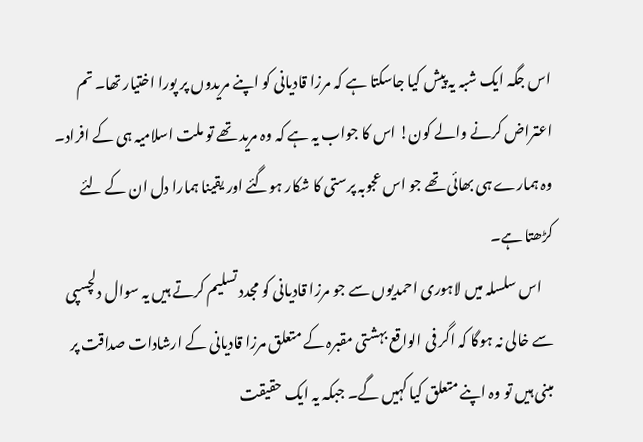اس جگہ ایک شبہ یہ پیش کیا جاسکتا ہے کہ مرزا قادیانی کو اپنے مریدوں پر پورا اختیار تھا۔ تم اعتراض کرنے والے کون! اس کا جواب یہ ہے کہ وہ مرید تھے تو ملت اسلامیہ ہی کے افراد۔ وہ ہمارے ہی بھائی تھے جو اس عجوبہ پرستی کا شکار ہوگئے اور یقینا ہمارا دل ان کے لئے کڑھتا ہے۔
    اس سلسلہ میں لاہوری احمدیوں سے جو مرزا قادیانی کو مجدد تسلیم کرتے ہیں یہ سوال دلچسپی سے خالی نہ ہوگا کہ اگر فی الواقع بہشتی مقبرہ کے متعلق مرزا قادیانی کے ارشادات صداقت پر مبنی ہیں تو وہ اپنے متعلق کیا کہیں گے۔ جبکہ یہ ایک حقیقت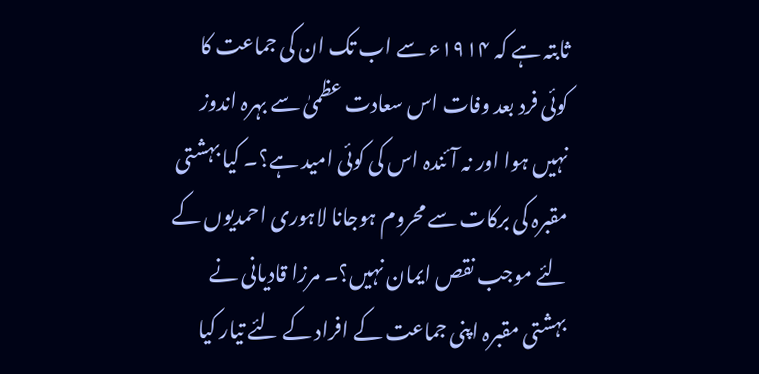ثابتہ ہے کہ ۱۹۱۴ء سے اب تک ان کی جماعت کا کوئی فرد بعد وفات اس سعادت عظمیٰ سے بہرہ اندوز نہیں ہوا اور نہ آئندہ اس کی کوئی امید ہے؟۔ کیا بہشتی مقبرہ کی برکات سے محروم ہوجانا لاہوری احمدیوں کے لئے موجب نقص ایمان نہیں؟۔ مرزا قادیانی نے بہشتی مقبرہ اپنی جماعت کے افراد کے لئے تیار کیا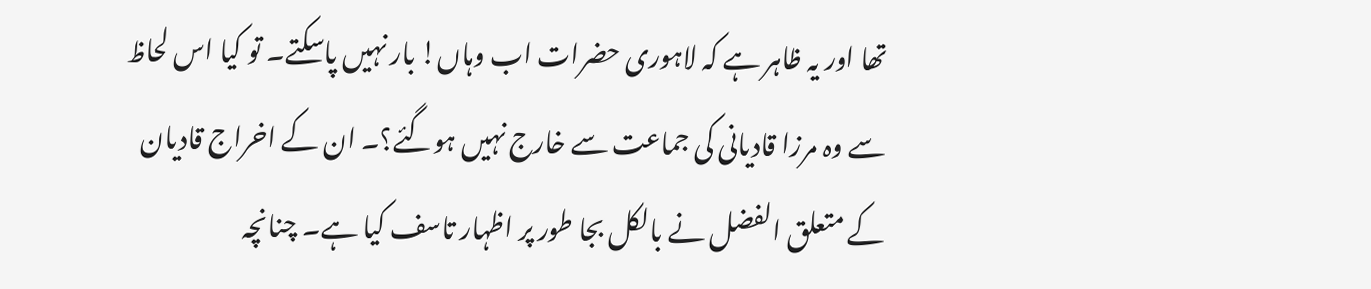تھا اور یہ ظاہر ہے کہ لاہوری حضرات اب وہاں! بار نہیں پاسکتے۔ تو کیا اس لحاظ سے وہ مرزا قادیانی کی جماعت سے خارج نہیں ہوگئے؟۔ ان کے اخراج قادیان کے متعلق الفضل نے بالکل بجا طور پر اظہار تاسف کیا ہے۔ چنانچہ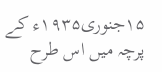۱۵جنوری۱۹۳۵ء کے پرچہ میں اس طرح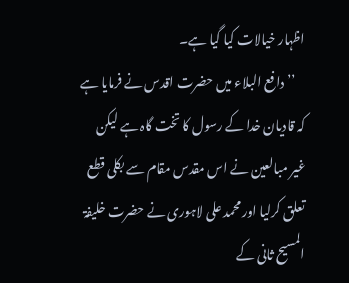اظہار خیالات کیا گیا ہے۔
    ’’ دافع البلاء میں حضرت اقدس نے فرمایا ہے کہ قادیان خدا کے رسول کا تخت گاہ ہے لیکن غیر مبالعین نے اس مقدس مقام سے بکلی قطع تعلق کرلیا اور محمد علی لاہوری نے حضرت خلیفۃ المسیح ثانی کے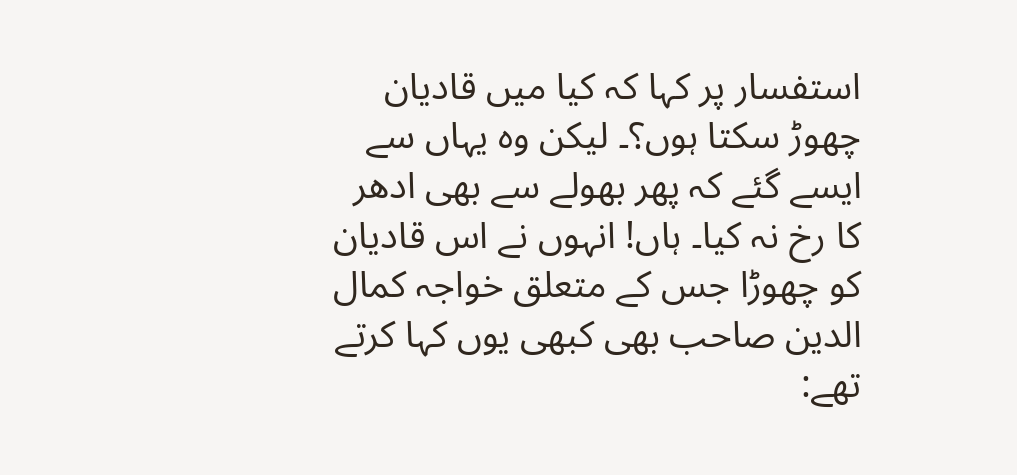استفسار پر کہا کہ کیا میں قادیان چھوڑ سکتا ہوں؟۔ لیکن وہ یہاں سے ایسے گئے کہ پھر بھولے سے بھی ادھر کا رخ نہ کیا۔ ہاں! انہوں نے اس قادیان کو چھوڑا جس کے متعلق خواجہ کمال الدین صاحب بھی کبھی یوں کہا کرتے تھے: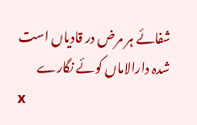شفائے ہر مرض در قادیاں است
شدہ دارالاماں کوئے نگارے
x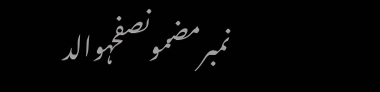نمبرمضمونصفحہوالد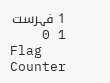1 فہرست 1 0
Flag Counter